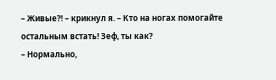– Живые⁈ – крикнул я. – Кто на ногах помогайте остальным встать! Зеф, ты как?
– Нормально,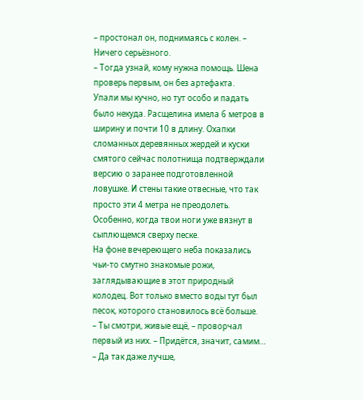– простонал он, поднимаясь с колен. – Ничего серьёзного.
– Тогда узнай, кому нужна помощь. Шена проверь первым, он без артефакта.
Упали мы кучно, но тут особо и падать было некуда. Расщелина имела 6 метров в ширину и почти 10 в длину. Охапки сломанных деревянных жердей и куски смятого сейчас полотнища подтверждали версию о заранее подготовленной ловушке. И стены такие отвесные, что так просто эти 4 метра не преодолеть. Особенно, когда твои ноги уже вязнут в сыплющемся сверху песке.
На фоне вечереющего неба показались чьи‑то смутно знакомые рожи, заглядывающие в этот природный колодец. Вот только вместо воды тут был песок, которого становилось всё больше.
– Ты смотри, живые ещё, – проворчал первый из них. – Придётся, значит, самим…
– Да так даже лучше,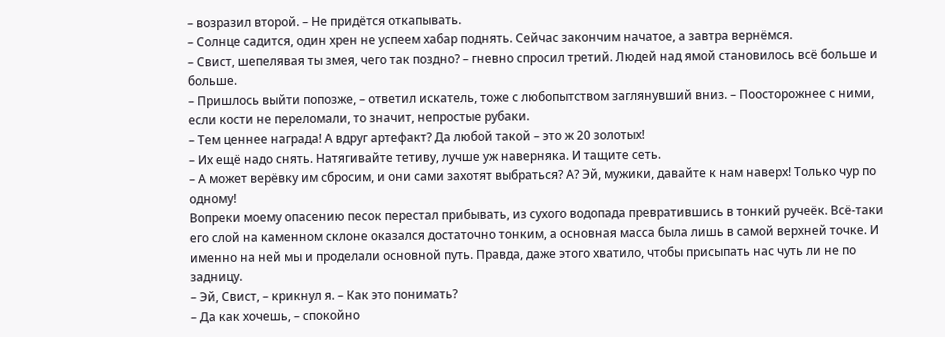– возразил второй. – Не придётся откапывать.
– Солнце садится, один хрен не успеем хабар поднять. Сейчас закончим начатое, а завтра вернёмся.
– Свист, шепелявая ты змея, чего так поздно? – гневно спросил третий. Людей над ямой становилось всё больше и больше.
– Пришлось выйти попозже, – ответил искатель, тоже с любопытством заглянувший вниз. – Поосторожнее с ними, если кости не переломали, то значит, непростые рубаки.
– Тем ценнее награда! А вдруг артефакт? Да любой такой – это ж 20 золотых!
– Их ещё надо снять. Натягивайте тетиву, лучше уж наверняка. И тащите сеть.
– А может верёвку им сбросим, и они сами захотят выбраться? А? Эй, мужики, давайте к нам наверх! Только чур по одному!
Вопреки моему опасению песок перестал прибывать, из сухого водопада превратившись в тонкий ручеёк. Всё‑таки его слой на каменном склоне оказался достаточно тонким, а основная масса была лишь в самой верхней точке. И именно на ней мы и проделали основной путь. Правда, даже этого хватило, чтобы присыпать нас чуть ли не по задницу.
– Эй, Свист, – крикнул я. – Как это понимать?
– Да как хочешь, – спокойно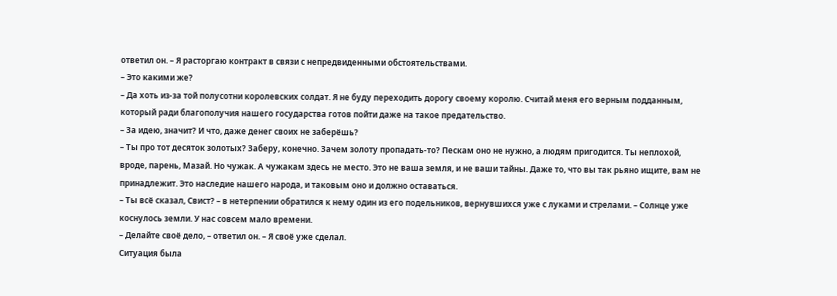ответил он. – Я расторгаю контракт в связи с непредвиденными обстоятельствами.
– Это какими же?
– Да хоть из‑за той полусотни королевских солдат. Я не буду переходить дорогу своему королю. Считай меня его верным подданным, который ради благополучия нашего государства готов пойти даже на такое предательство.
– За идею, значит? И что, даже денег своих не заберёшь?
– Ты про тот десяток золотых? Заберу, конечно. Зачем золоту пропадать‑то? Пескам оно не нужно, а людям пригодится. Ты неплохой, вроде, парень, Мазай. Но чужак. А чужакам здесь не место. Это не ваша земля, и не ваши тайны. Даже то, что вы так рьяно ищите, вам не принадлежит. Это наследие нашего народа, и таковым оно и должно оставаться.
– Ты всё сказал, Свист? – в нетерпении обратился к нему один из его подельников, вернувшихся уже с луками и стрелами. – Солнце уже коснулось земли. У нас совсем мало времени.
– Делайте своё дело, – ответил он. – Я своё уже сделал.
Ситуация была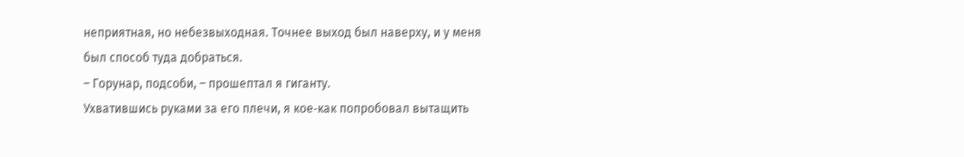неприятная, но небезвыходная. Точнее выход был наверху, и у меня был способ туда добраться.
– Горунар, подсоби, – прошептал я гиганту.
Ухватившись руками за его плечи, я кое‑как попробовал вытащить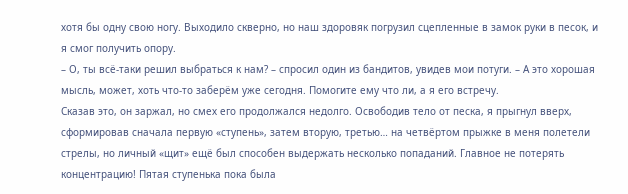хотя бы одну свою ногу. Выходило скверно, но наш здоровяк погрузил сцепленные в замок руки в песок, и я смог получить опору.
– О, ты всё‑таки решил выбраться к нам? – спросил один из бандитов, увидев мои потуги. – А это хорошая мысль, может, хоть что‑то заберём уже сегодня. Помогите ему что ли, а я его встречу.
Сказав это, он заржал, но смех его продолжался недолго. Освободив тело от песка, я прыгнул вверх, сформировав сначала первую «ступень», затем вторую, третью… на четвёртом прыжке в меня полетели стрелы, но личный «щит» ещё был способен выдержать несколько попаданий. Главное не потерять концентрацию! Пятая ступенька пока была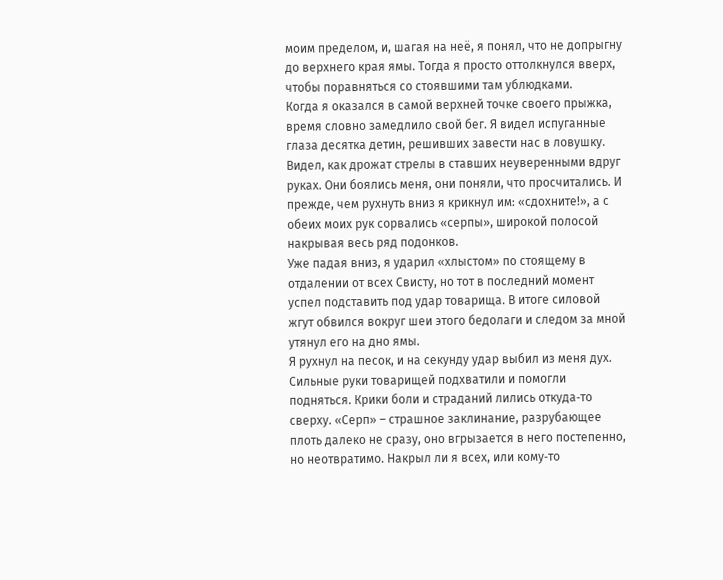моим пределом, и, шагая на неё, я понял, что не допрыгну до верхнего края ямы. Тогда я просто оттолкнулся вверх, чтобы поравняться со стоявшими там ублюдками.
Когда я оказался в самой верхней точке своего прыжка, время словно замедлило свой бег. Я видел испуганные глаза десятка детин, решивших завести нас в ловушку. Видел, как дрожат стрелы в ставших неуверенными вдруг руках. Они боялись меня, они поняли, что просчитались. И прежде, чем рухнуть вниз я крикнул им: «сдохните!», а с обеих моих рук сорвались «серпы», широкой полосой накрывая весь ряд подонков.
Уже падая вниз, я ударил «хлыстом» по стоящему в отдалении от всех Свисту, но тот в последний момент успел подставить под удар товарища. В итоге силовой жгут обвился вокруг шеи этого бедолаги и следом за мной утянул его на дно ямы.
Я рухнул на песок, и на секунду удар выбил из меня дух. Сильные руки товарищей подхватили и помогли подняться. Крики боли и страданий лились откуда‑то сверху. «Серп» – страшное заклинание, разрубающее плоть далеко не сразу, оно вгрызается в него постепенно, но неотвратимо. Накрыл ли я всех, или кому‑то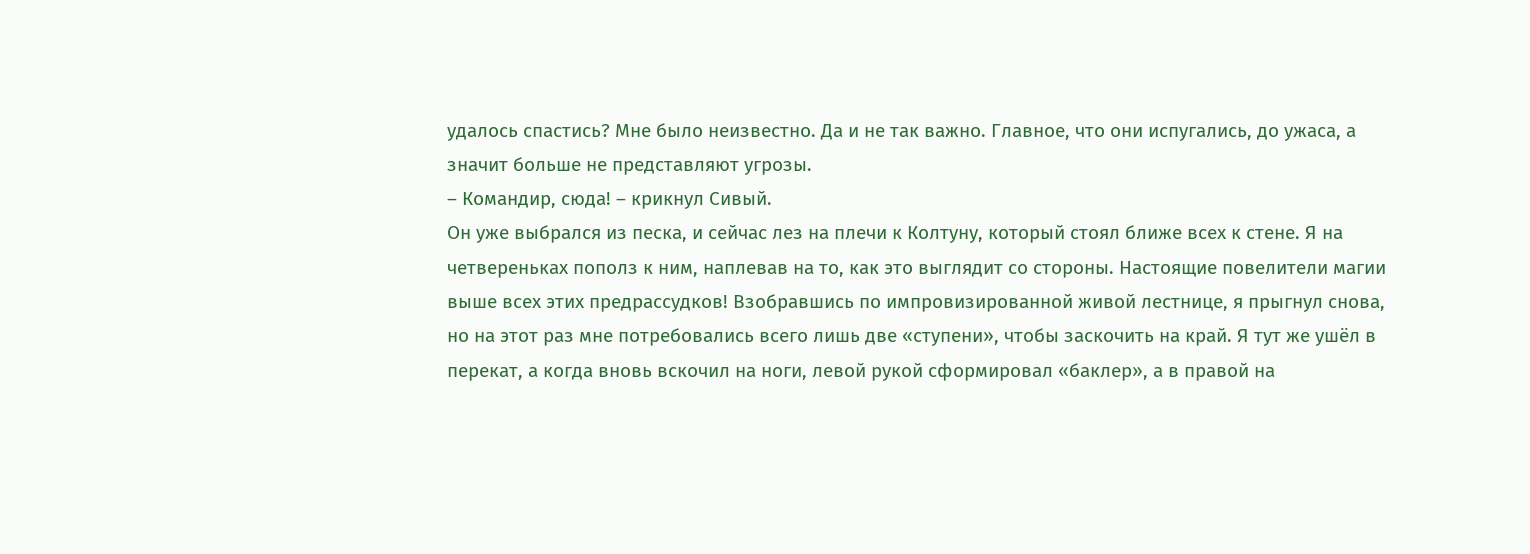удалось спастись? Мне было неизвестно. Да и не так важно. Главное, что они испугались, до ужаса, а значит больше не представляют угрозы.
– Командир, сюда! – крикнул Сивый.
Он уже выбрался из песка, и сейчас лез на плечи к Колтуну, который стоял ближе всех к стене. Я на четвереньках пополз к ним, наплевав на то, как это выглядит со стороны. Настоящие повелители магии выше всех этих предрассудков! Взобравшись по импровизированной живой лестнице, я прыгнул снова, но на этот раз мне потребовались всего лишь две «ступени», чтобы заскочить на край. Я тут же ушёл в перекат, а когда вновь вскочил на ноги, левой рукой сформировал «баклер», а в правой на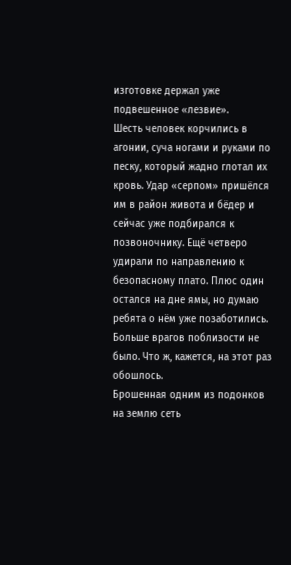изготовке держал уже подвешенное «лезвие».
Шесть человек корчились в агонии, суча ногами и руками по песку, который жадно глотал их кровь. Удар «серпом» пришёлся им в район живота и бёдер и сейчас уже подбирался к позвоночнику. Ещё четверо удирали по направлению к безопасному плато. Плюс один остался на дне ямы, но думаю ребята о нём уже позаботились. Больше врагов поблизости не было. Что ж, кажется, на этот раз обошлось.
Брошенная одним из подонков на землю сеть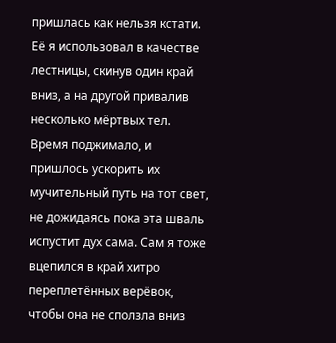пришлась как нельзя кстати. Её я использовал в качестве лестницы, скинув один край вниз, а на другой привалив несколько мёртвых тел. Время поджимало, и пришлось ускорить их мучительный путь на тот свет, не дожидаясь пока эта шваль испустит дух сама. Сам я тоже вцепился в край хитро переплетённых верёвок, чтобы она не сползла вниз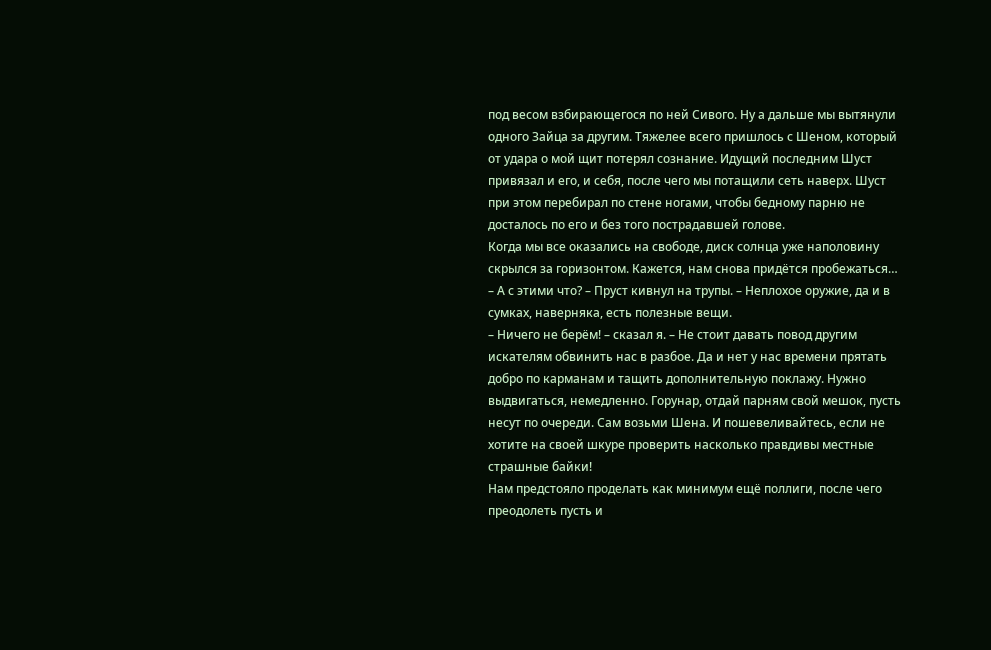под весом взбирающегося по ней Сивого. Ну а дальше мы вытянули одного Зайца за другим. Тяжелее всего пришлось с Шеном, который от удара о мой щит потерял сознание. Идущий последним Шуст привязал и его, и себя, после чего мы потащили сеть наверх. Шуст при этом перебирал по стене ногами, чтобы бедному парню не досталось по его и без того пострадавшей голове.
Когда мы все оказались на свободе, диск солнца уже наполовину скрылся за горизонтом. Кажется, нам снова придётся пробежаться…
– А с этими что? – Пруст кивнул на трупы. – Неплохое оружие, да и в сумках, наверняка, есть полезные вещи.
– Ничего не берём! – сказал я. – Не стоит давать повод другим искателям обвинить нас в разбое. Да и нет у нас времени прятать добро по карманам и тащить дополнительную поклажу. Нужно выдвигаться, немедленно. Горунар, отдай парням свой мешок, пусть несут по очереди. Сам возьми Шена. И пошевеливайтесь, если не хотите на своей шкуре проверить насколько правдивы местные страшные байки!
Нам предстояло проделать как минимум ещё поллиги, после чего преодолеть пусть и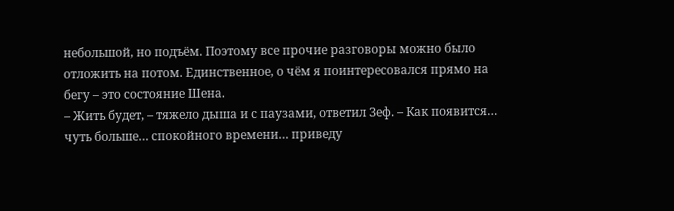небольшой, но подъём. Поэтому все прочие разговоры можно было отложить на потом. Единственное, о чём я поинтересовался прямо на бегу – это состояние Шена.
– Жить будет, – тяжело дыша и с паузами, ответил Зеф. – Как появится… чуть больше… спокойного времени… приведу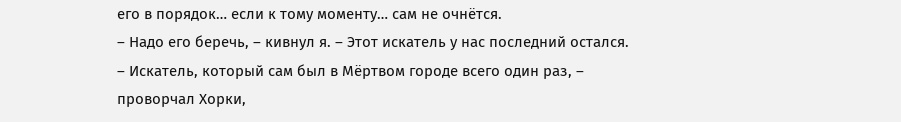его в порядок… если к тому моменту… сам не очнётся.
– Надо его беречь, – кивнул я. – Этот искатель у нас последний остался.
– Искатель, который сам был в Мёртвом городе всего один раз, – проворчал Хорки,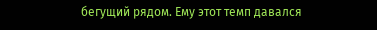бегущий рядом. Ему этот темп давался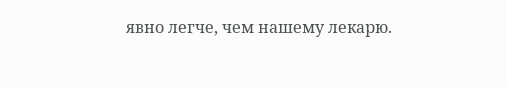явно легче, чем нашему лекарю.